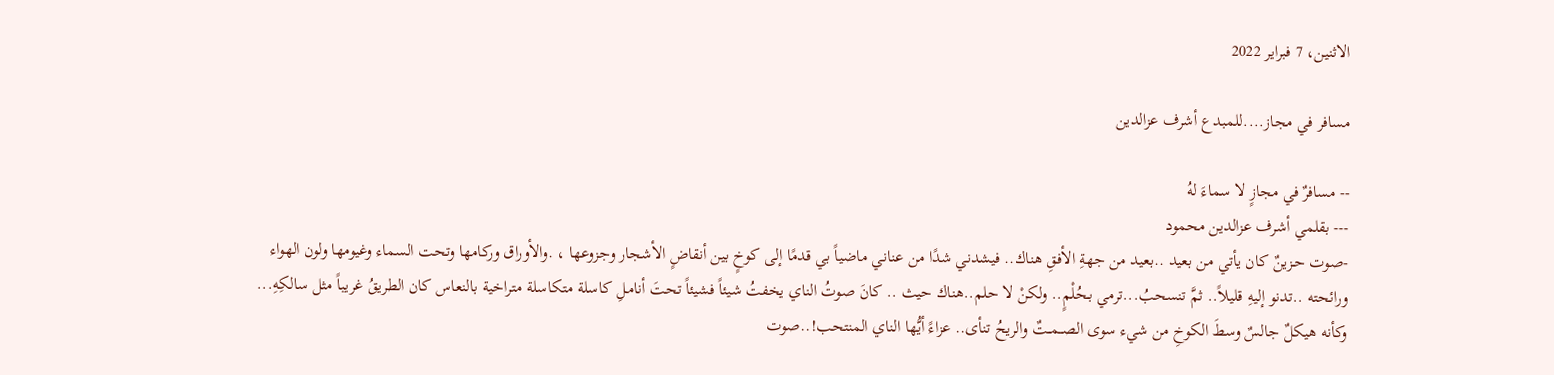الاثنين، 7 فبراير 2022

مسافر في مجاز....للمبدع أشرف عزالدين

-- مسافرٌ في مجازٍ لا سماءَ لهُ
--- بقلمي أشرف عزالدين محمود
-صوت حـزينٌ كان يأتي من بعيد ..بعيد من جهةِ الأفقِ هناك.. فيشدني شدًا من عناني ماضياً بي قدمًا إلى كوخٍ بين أنقاضٍ الأشجار وجزوعها ، .والأوراق وركامها وتحت السماء وغيومها ولون الهواء ورائحته ..تدنو إليهِ قليلاً.. ثمَّ تنسحبُ...ترمي بـحُلْمٍ.. ولكنْ لا حلم..هناك حيث .. كانَ صوتُ الناي يخفتُ شيئاً فشيئاً تحتَ أنامـلِ كاسلة متكاسلة متراخية بالنعاس كان الطريقُ غريباً مثل سالكِهِ... وكأنه هيكلٌ جالسٌ وسطَ الكوخِ من شيء سوى الصــمــتٌ والريحُ تنأى.. عزاءً أيُّها الناي المنتحب!..صوت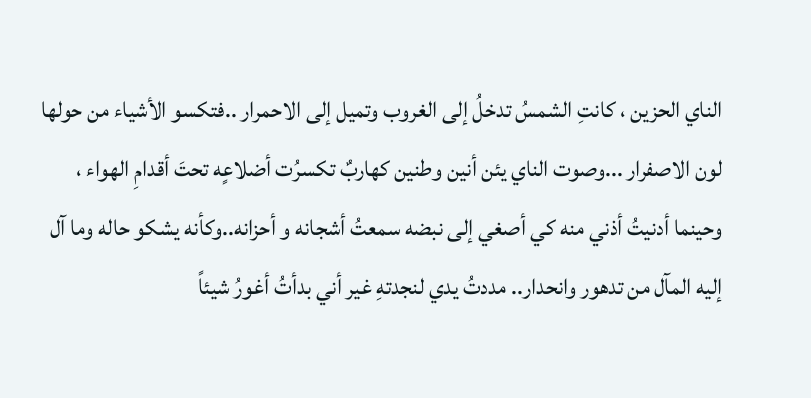الناي الحزين ، كانتِ الشمسُ تدخلُ إلى الغروب وتميل إلى الاحمرار ..فتكسو الأشياء من حولها لون الاصفرار ...وصوت الناي يئن أنين وطنين كهاربٌ تكسرُت أضلاعٍه تحتَ أقدامِ الهواء ، وحينما أدنيتُ أذني منه كي أصغي إلى نبضه سمعتُ أشجانه و أحزانه..وكأنه يشكو حاله وما آل إليه المآل من تدهور وانحدار.. مددتُ يدي لنجدتهِ غير أني بدأتُ أغورُ شيئاً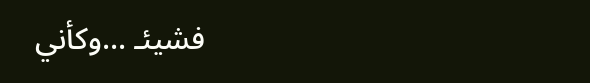فشيئـ ...وكأني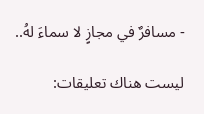- مسافرٌ في مجازٍ لا سماءَ لهُ..

ليست هناك تعليقات: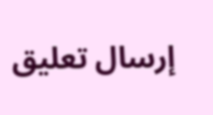إرسال تعليق